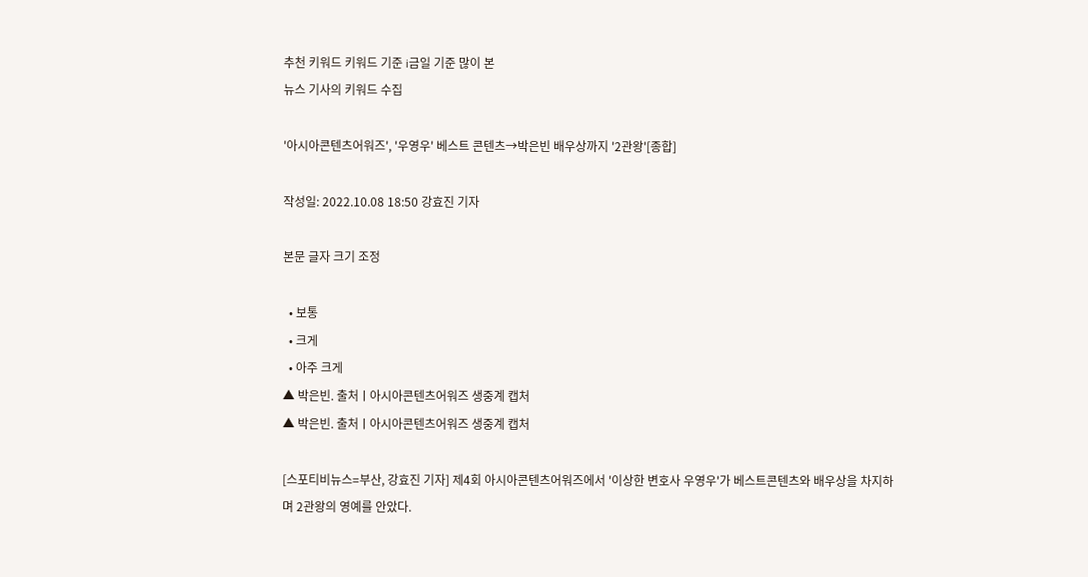추천 키워드 키워드 기준 i금일 기준 많이 본
뉴스 기사의 키워드 수집

'아시아콘텐츠어워즈', '우영우' 베스트 콘텐츠→박은빈 배우상까지 '2관왕'[종합]

작성일: 2022.10.08 18:50 강효진 기자

본문 글자 크기 조정

  • 보통
  • 크게
  • 아주 크게
▲ 박은빈. 출처ㅣ아시아콘텐츠어워즈 생중계 캡처
▲ 박은빈. 출처ㅣ아시아콘텐츠어워즈 생중계 캡처

[스포티비뉴스=부산, 강효진 기자] 제4회 아시아콘텐츠어워즈에서 '이상한 변호사 우영우'가 베스트콘텐츠와 배우상을 차지하며 2관왕의 영예를 안았다.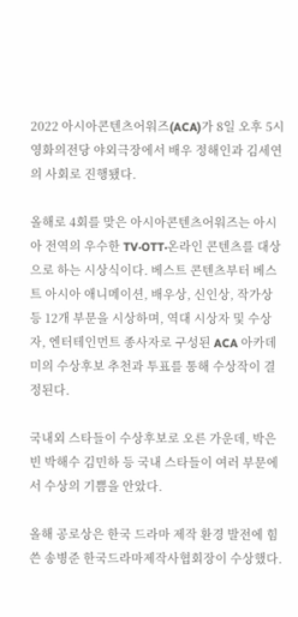2022 아시아콘텐츠어워즈(ACA)가 8일 오후 5시 영화의전당 야외극장에서 배우 정해인과 김세연의 사회로 진행됐다.

올해로 4회를 맞은 아시아콘텐츠어워즈는 아시아 전역의 우수한 TV·OTT·온라인 콘텐츠를 대상으로 하는 시상식이다. 베스트 콘텐츠부터 베스트 아시아 애니메이션, 배우상, 신인상, 작가상 등 12개 부문을 시상하며, 역대 시상자 및 수상자, 엔터테인먼트 종사자로 구성된 ACA 아카데미의 수상후보 추천과 투표를 통해 수상작이 결정된다.

국내외 스타들이 수상후보로 오른 가운데, 박은빈 박해수 김민하 등 국내 스타들이 여러 부문에서 수상의 기쁨을 안았다.

올해 공로상은 한국 드라마 제작 환경 발전에 힘쓴 송병준 한국드라마제작사협회장이 수상했다.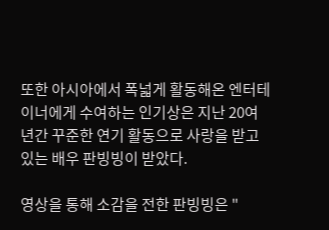또한 아시아에서 폭넓게 활동해온 엔터테이너에게 수여하는 인기상은 지난 20여 년간 꾸준한 연기 활동으로 사랑을 받고 있는 배우 판빙빙이 받았다.

영상을 통해 소감을 전한 판빙빙은 "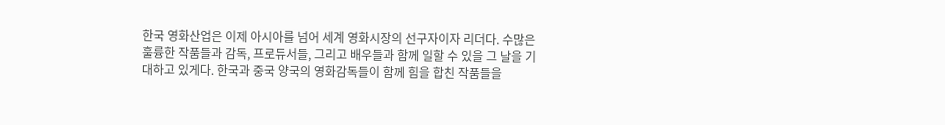한국 영화산업은 이제 아시아를 넘어 세계 영화시장의 선구자이자 리더다. 수많은 훌륭한 작품들과 감독, 프로듀서들, 그리고 배우들과 함께 일할 수 있을 그 날을 기대하고 있게다. 한국과 중국 양국의 영화감독들이 함께 힘을 합친 작품들을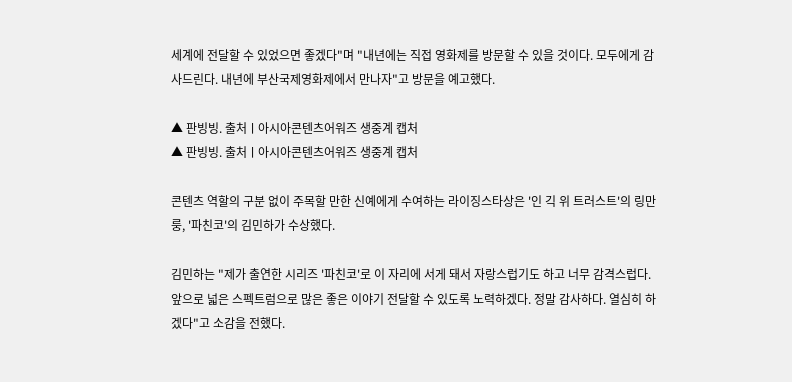세계에 전달할 수 있었으면 좋겠다"며 "내년에는 직접 영화제를 방문할 수 있을 것이다. 모두에게 감사드린다. 내년에 부산국제영화제에서 만나자"고 방문을 예고했다.

▲ 판빙빙. 출처ㅣ아시아콘텐츠어워즈 생중계 캡처
▲ 판빙빙. 출처ㅣ아시아콘텐츠어워즈 생중계 캡처

콘텐츠 역할의 구분 없이 주목할 만한 신예에게 수여하는 라이징스타상은 '인 긱 위 트러스트'의 링만룽, '파친코'의 김민하가 수상했다.

김민하는 "제가 출연한 시리즈 '파친코'로 이 자리에 서게 돼서 자랑스럽기도 하고 너무 감격스럽다. 앞으로 넓은 스펙트럼으로 많은 좋은 이야기 전달할 수 있도록 노력하겠다. 정말 감사하다. 열심히 하겠다"고 소감을 전했다.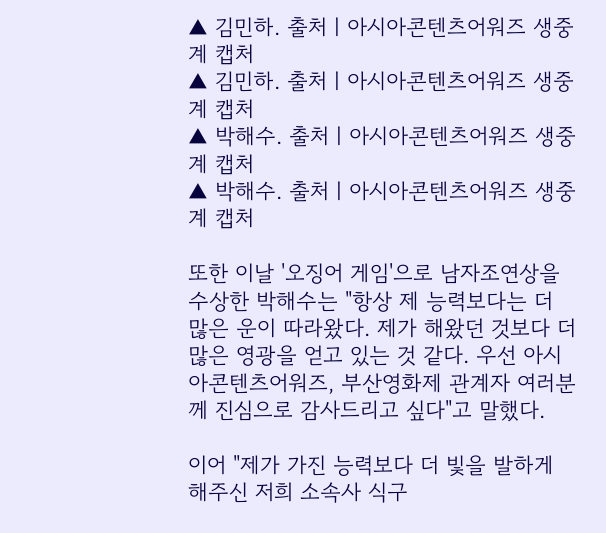▲ 김민하. 출처ㅣ아시아콘텐츠어워즈 생중계 캡처
▲ 김민하. 출처ㅣ아시아콘텐츠어워즈 생중계 캡처
▲ 박해수. 출처ㅣ아시아콘텐츠어워즈 생중계 캡처
▲ 박해수. 출처ㅣ아시아콘텐츠어워즈 생중계 캡처

또한 이날 '오징어 게임'으로 남자조연상을 수상한 박해수는 "항상 제 능력보다는 더 많은 운이 따라왔다. 제가 해왔던 것보다 더 많은 영광을 얻고 있는 것 같다. 우선 아시아콘텐츠어워즈, 부산영화제 관계자 여러분께 진심으로 감사드리고 싶다"고 말했다.

이어 "제가 가진 능력보다 더 빛을 발하게 해주신 저희 소속사 식구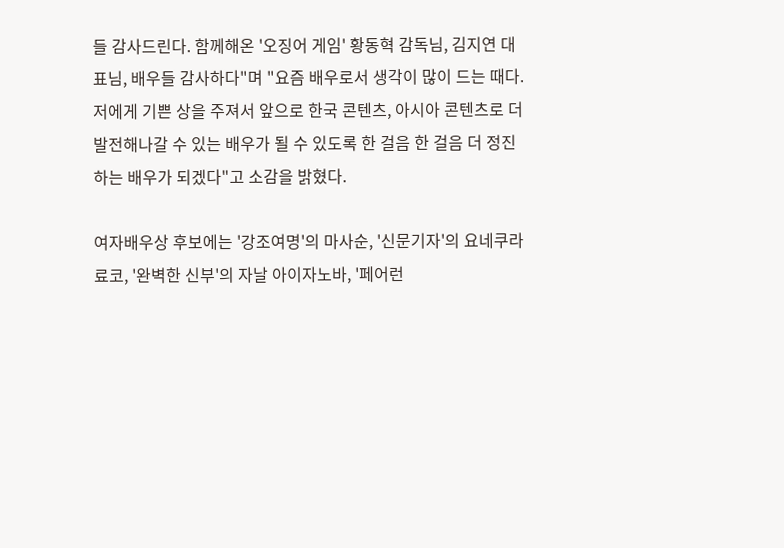들 감사드린다. 함께해온 '오징어 게임' 황동혁 감독님, 김지연 대표님, 배우들 감사하다"며 "요즘 배우로서 생각이 많이 드는 때다. 저에게 기쁜 상을 주져서 앞으로 한국 콘텐츠, 아시아 콘텐츠로 더 발전해나갈 수 있는 배우가 될 수 있도록 한 걸음 한 걸음 더 정진하는 배우가 되겠다"고 소감을 밝혔다.

여자배우상 후보에는 '강조여명'의 마사순, '신문기자'의 요네쿠라 료코, '완벽한 신부'의 자날 아이자노바, '페어런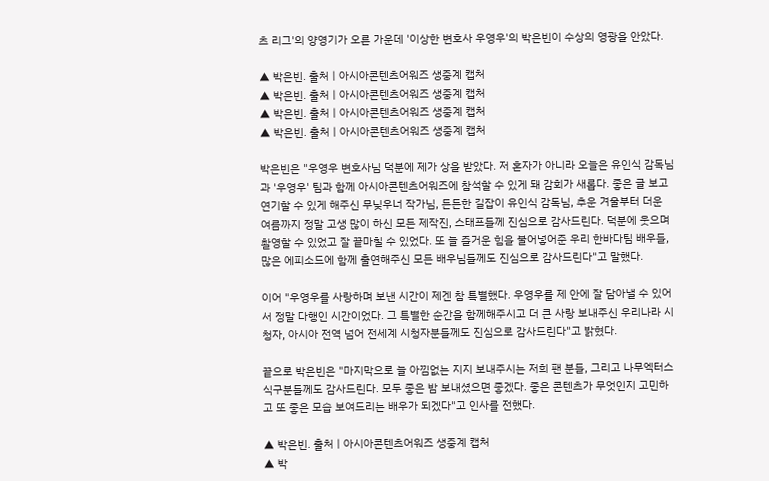츠 리그'의 양영기가 오른 가운데 '이상한 변호사 우영우'의 박은빈이 수상의 영광을 안았다.

▲ 박은빈. 출처ㅣ아시아콘텐츠어워즈 생중계 캡처
▲ 박은빈. 출처ㅣ아시아콘텐츠어워즈 생중계 캡처
▲ 박은빈. 출처ㅣ아시아콘텐츠어워즈 생중계 캡처
▲ 박은빈. 출처ㅣ아시아콘텐츠어워즈 생중계 캡처

박은빈은 "우영우 변호사님 덕분에 제가 상을 받았다. 저 혼자가 아니라 오늘은 유인식 감독님과 '우영우' 팀과 함께 아시아콘텐츠어워즈에 참석할 수 있게 돼 감회가 새롭다. 좋은 글 보고 연기할 수 있게 해주신 무닞우너 작가님, 든든한 길잡이 유인식 감독님, 추운 겨울부터 더운 여름까지 정말 고생 많이 하신 모든 제작진, 스태프들께 진심으로 감사드린다. 덕분에 웃으며 촬영할 수 있었고 잘 끝마칠 수 있었다. 또 늘 즐거운 힘을 불어넣어준 우리 한바다팀 배우들, 많은 에피소드에 함께 출연해주신 모든 배우님들께도 진심으로 감사드린다"고 말했다.

이어 "우영우를 사랑하며 보낸 시간이 제겐 참 특별했다. 우영우를 제 안에 잘 담아낼 수 있어서 정말 다행인 시간이었다. 그 특별한 순간을 함께해주시고 더 큰 사랑 보내주신 우리나라 시청자, 아시아 전역 넘어 전세계 시청자분들께도 진심으로 감사드린다"고 밝혔다.

끝으로 박은빈은 "마지막으로 늘 아낌없는 지지 보내주시는 저희 팬 분들, 그리고 나무엑터스 식구분들께도 감사드린다. 모두 좋은 밤 보내셨으면 좋겠다. 좋은 콘텐츠가 무엇인지 고민하고 또 좋은 모습 보여드리는 배우가 되겠다"고 인사를 전했다.

▲ 박은빈. 출처ㅣ아시아콘텐츠어워즈 생중계 캡처
▲ 박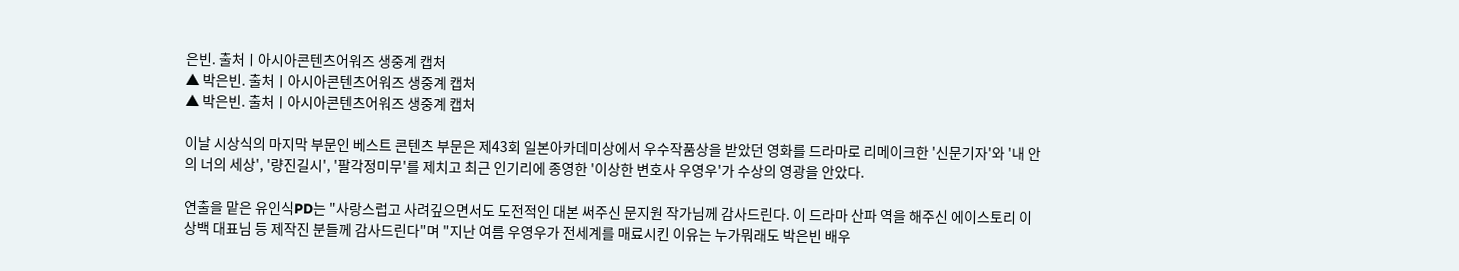은빈. 출처ㅣ아시아콘텐츠어워즈 생중계 캡처
▲ 박은빈. 출처ㅣ아시아콘텐츠어워즈 생중계 캡처
▲ 박은빈. 출처ㅣ아시아콘텐츠어워즈 생중계 캡처

이날 시상식의 마지막 부문인 베스트 콘텐츠 부문은 제43회 일본아카데미상에서 우수작품상을 받았던 영화를 드라마로 리메이크한 '신문기자'와 '내 안의 너의 세상', '량진길시', '팔각정미무'를 제치고 최근 인기리에 종영한 '이상한 변호사 우영우'가 수상의 영광을 안았다.

연출을 맡은 유인식PD는 "사랑스럽고 사려깊으면서도 도전적인 대본 써주신 문지원 작가님께 감사드린다. 이 드라마 산파 역을 해주신 에이스토리 이상백 대표님 등 제작진 분들께 감사드린다"며 "지난 여름 우영우가 전세계를 매료시킨 이유는 누가뭐래도 박은빈 배우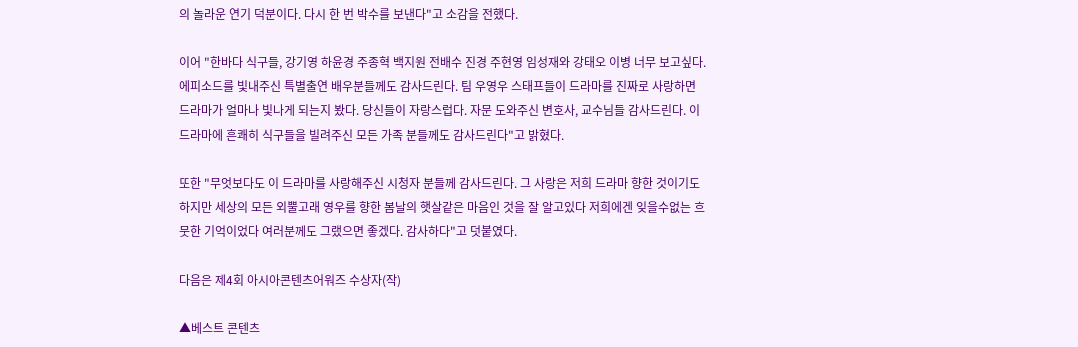의 놀라운 연기 덕분이다. 다시 한 번 박수를 보낸다"고 소감을 전했다.

이어 "한바다 식구들, 강기영 하윤경 주종혁 백지원 전배수 진경 주현영 임성재와 강태오 이병 너무 보고싶다. 에피소드를 빛내주신 특별출연 배우분들께도 감사드린다. 팀 우영우 스태프들이 드라마를 진짜로 사랑하면 드라마가 얼마나 빛나게 되는지 봤다. 당신들이 자랑스럽다. 자문 도와주신 변호사, 교수님들 감사드린다. 이 드라마에 흔쾌히 식구들을 빌려주신 모든 가족 분들께도 감사드린다"고 밝혔다.

또한 "무엇보다도 이 드라마를 사랑해주신 시청자 분들께 감사드린다. 그 사랑은 저희 드라마 향한 것이기도 하지만 세상의 모든 외뿔고래 영우를 향한 봄날의 햇살같은 마음인 것을 잘 알고있다 저희에겐 잊을수없는 흐뭇한 기억이었다 여러분께도 그랬으면 좋겠다. 감사하다"고 덧붙였다.

다음은 제4회 아시아콘텐츠어워즈 수상자(작)

▲베스트 콘텐츠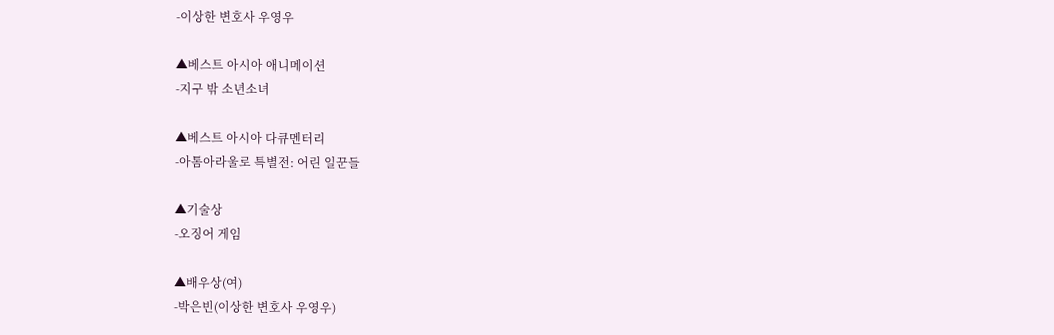-이상한 변호사 우영우

▲베스트 아시아 애니메이션
-지구 밖 소년소녀

▲베스트 아시아 다큐멘터리
-아톰아라울로 특별전: 어린 일꾼들

▲기술상
-오징어 게임

▲배우상(여)
-박은빈(이상한 변호사 우영우)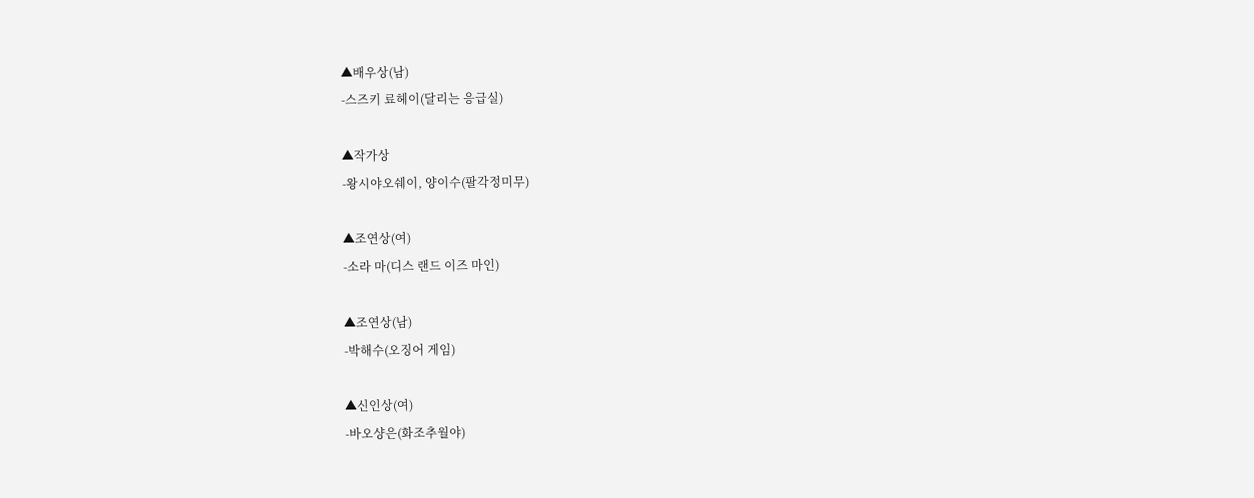▲배우상(남)
-스즈키 료헤이(달리는 응급실)

▲작가상
-왕시야오쉐이, 양이수(팔각정미무)

▲조연상(여)
-소라 마(디스 랜드 이즈 마인)

▲조연상(남)
-박해수(오징어 게임)

▲신인상(여)
-바오샹은(화조추월야)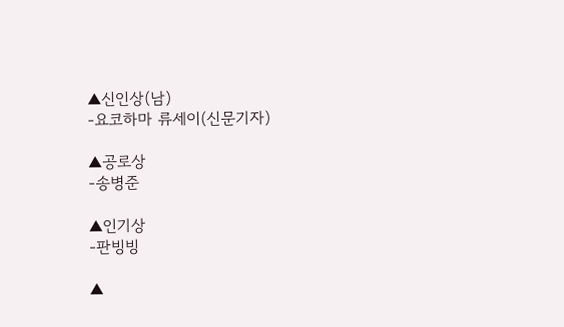▲신인상(남)
-요코하마 류세이(신문기자)

▲공로상
-송병준

▲인기상
-판빙빙

▲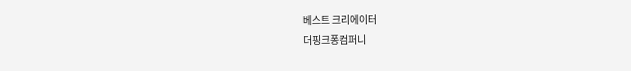베스트 크리에이터
더핑크퐁컴퍼니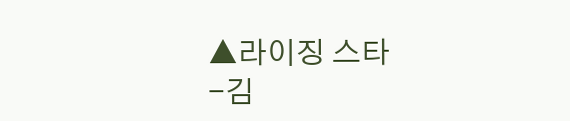▲라이징 스타
-김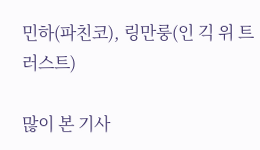민하(파친코), 링만룽(인 긱 위 트러스트)

많이 본 기사